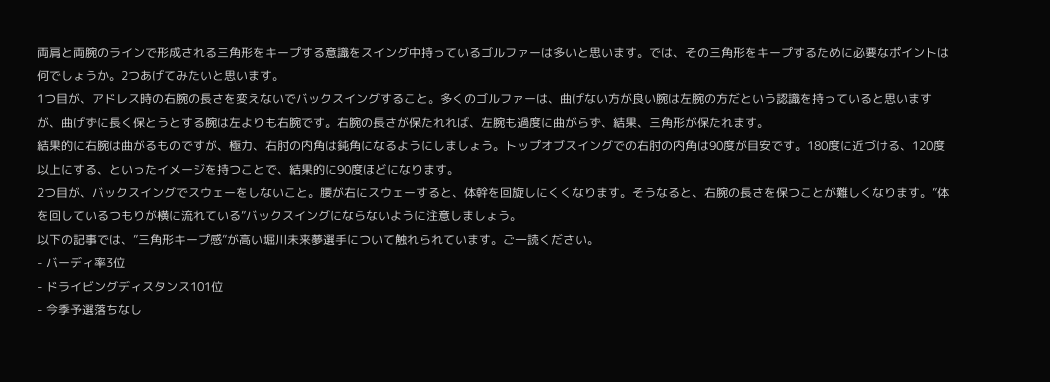両肩と両腕のラインで形成される三角形をキープする意識をスイング中持っているゴルファーは多いと思います。では、その三角形をキープするために必要なポイントは何でしょうか。2つあげてみたいと思います。
1つ目が、アドレス時の右腕の長さを変えないでバックスイングすること。多くのゴルファーは、曲げない方が良い腕は左腕の方だという認識を持っていると思いますが、曲げずに長く保とうとする腕は左よりも右腕です。右腕の長さが保たれれば、左腕も過度に曲がらず、結果、三角形が保たれます。
結果的に右腕は曲がるものですが、極力、右肘の内角は鈍角になるようにしましょう。トップオブスイングでの右肘の内角は90度が目安です。180度に近づける、120度以上にする、といったイメージを持つことで、結果的に90度ほどになります。
2つ目が、バックスイングでスウェーをしないこと。腰が右にスウェーすると、体幹を回旋しにくくなります。そうなると、右腕の長さを保つことが難しくなります。”体を回しているつもりが横に流れている”バックスイングにならないように注意しましょう。
以下の記事では、”三角形キープ感”が高い堀川未来夢選手について触れられています。ご一読ください。
- バーディ率3位
- ドライビングディスタンス101位
- 今季予選落ちなし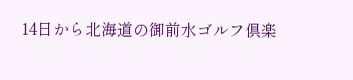14日から北海道の御前水ゴルフ倶楽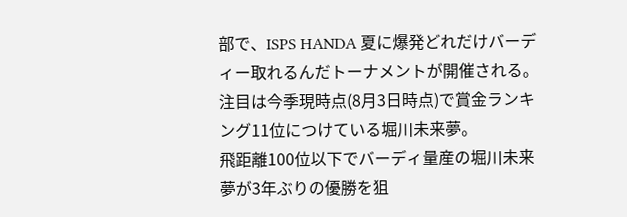部で、ISPS HANDA 夏に爆発どれだけバーディー取れるんだトーナメントが開催される。
注目は今季現時点(8月3日時点)で賞金ランキング11位につけている堀川未来夢。
飛距離100位以下でバーディ量産の堀川未来夢が3年ぶりの優勝を狙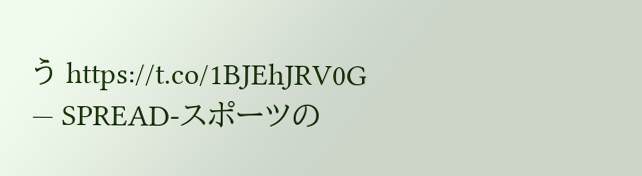う https://t.co/1BJEhJRV0G
— SPREAD-スポーツの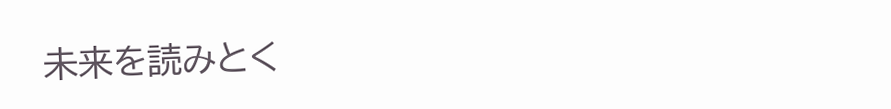未来を読みとく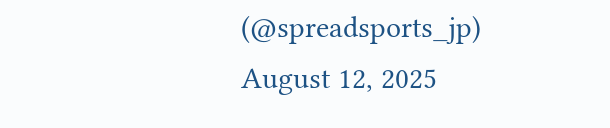(@spreadsports_jp) August 12, 2025